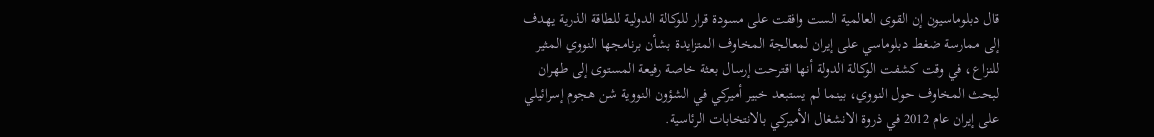قال دبلوماسيون إن القوى العالمية الست وافقت على مسودة قرار للوكالة الدولية للطاقة الذرية يهدف إلى ممارسة ضغط دبلوماسي على إيران لمعالجة المخاوف المتزايدة بشأن برنامجها النووي المثير للنزاع، في وقت كشفت الوكالة الدولة أنها اقترحت إرسال بعثة خاصة رفيعة المستوى إلى طهران لبحث المخاوف حول النووي، بينما لم يستبعد خبير أميركي في الشؤون النووية شن هجوم إسرائيلي على إيران عام 2012 في ذروة الانشغال الأميركي بالانتخابات الرئاسية.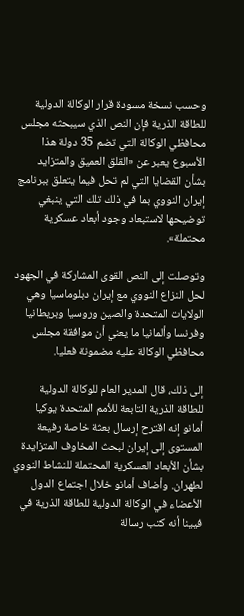وحسب نسخة مسودة قرار الوكالة الدولية للطاقة الذرية فإن النص الذي سيبحثه مجلس محافظي الوكالة التي تضم 35 دولة هذا الأسبوع يعبر عن «القلق العميق والمتزايد بشأن القضايا التي لم تحل فيما يتعلق ببرنامج إيران النووي بما في ذلك تلك التي ينبغي توضيحها لاستبعاد وجود أبعاد عسكرية محتملة».

وتوصلت إلى النص القوى المشاركة في الجهود لحل النزاع النووي مع إيران دبلوماسيا وهي الولايات المتحدة والصين وروسيا وبريطانيا وفرنسا وألمانيا ما يعني أن موافقة مجلس محافظي الوكالة عليه مضمونة فعليا.

إلى ذلك، قال المدير العام للوكالة الدولية للطاقة الذرية التابعة للأمم المتحدة يوكيا أمانو إنه اقترح إرسال بعثة خاصة رفيعة المستوى إلى إيران لبحث المخاوف المتزايدة بشأن الأبعاد العسكرية المحتملة للنشاط النووي لطهران. وأضاف أمانو خلال اجتماع الدول الأعضاء في الوكالة الدولية للطاقة الذرية في فيينا أنه كتب رسالة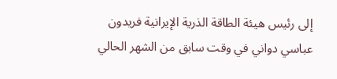إلى رئيس هيئة الطاقة الذرية الإيرانية فريدون عباسي دواني في وقت سابق من الشهر الحالي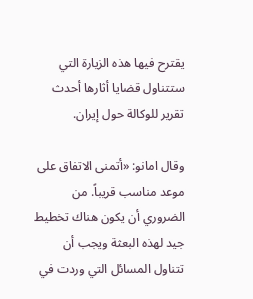يقترح فيها هذه الزيارة التي ستتناول قضايا أثارها أحدث تقرير للوكالة حول إيران.

وقال امانو: «أتمنى الاتفاق على موعد مناسب قريباً. من الضروري أن يكون هناك تخطيط جيد لهذه البعثة ويجب أن تتناول المسائل التي وردت في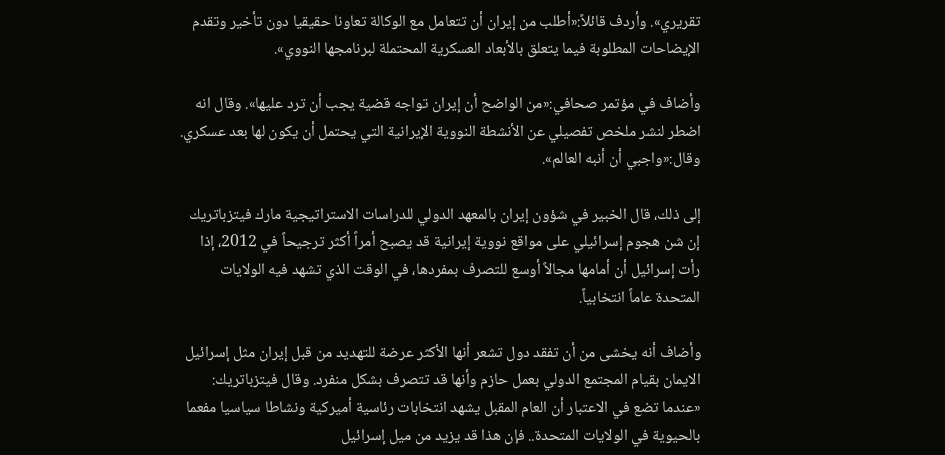تقريري». وأردف قائلاً:«أطلب من إيران أن تتعامل مع الوكالة تعاونا حقيقيا دون تأخير وتقدم الإيضاحات المطلوبة فيما يتعلق بالأبعاد العسكرية المحتملة لبرنامجها النووي».

وأضاف في مؤتمر صحافي:«من الواضح أن إيران تواجه قضية يجب أن ترد عليها». وقال انه اضطر لنشر ملخص تفصيلي عن الأنشطة النووية الإيرانية التي يحتمل أن يكون لها بعد عسكري. وقال:«واجبي أن أنبه العالم».

إلى ذلك، قال الخبير في شؤون إيران بالمعهد الدولي للدراسات الاستراتيجية مارك فيتزباتريك إن شن هجوم إسرائيلي على مواقع نووية إيرانية قد يصبح أمراً أكثر ترجيحاً في 2012، إذا رأت إسرائيل أن أمامها مجالاً أوسع للتصرف بمفردها، في الوقت الذي تشهد فيه الولايات المتحدة عاماً انتخابياً.

وأضاف أنه يخشى من أن تفقد دول تشعر أنها الأكثر عرضة للتهديد من قبل إيران مثل إسرائيل الايمان بقيام المجتمع الدولي بعمل حازم وأنها قد تتصرف بشكل منفرد. وقال فيتزباتريك: «عندما تضع في الاعتبار أن العام المقبل يشهد انتخابات رئاسية أميركية ونشاطا سياسيا مفعما بالحيوية في الولايات المتحدة.. فإن هذا قد يزيد من ميل إسرائيل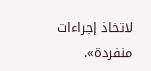لاتخاذ إجراءات منفردة».